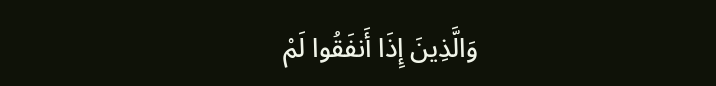وَالَّذِينَ إِذَا أَنفَقُوا لَمْ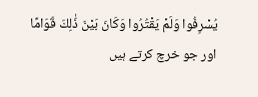يُسْرِفُوا وَلَمْ يَقْتُرُوا وَكَانَ بَيْنَ ذَٰلِكَ قَوَامًا
اور جو خرچ کرتے ہیں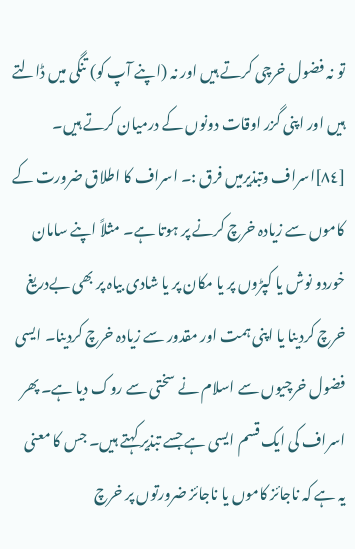تو نہ فضول خرچی کرتے ہیں اور نہ (اپنے آپ کو) تنگی میں ڈالتے ہیں اور اپنی گزر اوقات دونوں کے درمیان کرتے ہیں۔
[٨٤]اسراف وتبذیرمیں فرق :۔ اسراف کا اطلاق ضرورت کے کاموں سے زیادہ خرچ کرنے پر ہوتا ہے۔ مثلاً اپنے سامان خوردو نوش یا کپڑوں پر یا مکان پر یا شادی بیاہ پر بھی بےدریغ خرچ کردینا یا اپنی ہمت اور مقدور سے زیادہ خرچ کردینا۔ ایسی فضول خرچیوں سے اسلام نے سختی سے روک دیا ہے۔ پھر اسراف کی ایک قسم ایسی ہے جسے تبذیر کہتے ہیں۔ جس کا معنی یہ ہے کہ ناجائز کاموں یا ناجائز ضرورتوں پر خرچ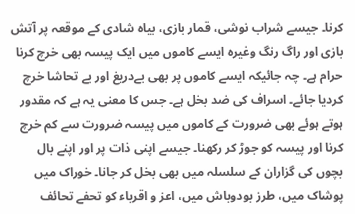کرنا۔ جیسے شراب نوشی، قمار بازی، بیاہ شادی کے موقعہ پر آتش بازی اور راگ رنگ وغیرہ ایسے کاموں میں ایک پیسہ بھی خرچ کرنا حرام ہے۔ چہ جائیکہ ایسے کاموں پر بھی بےدریغ اور بے تحاشا خرچ کردیا جائے۔ اسراف کی ضد بخل ہے۔ جس کا معنی یہ ہے کہ مقدور ہوتے ہوئے بھی ضرورت کے کاموں میں پیسہ ضرورت سے کم خرچ کرنا اور پیسہ کو جوڑ کر رکھنا۔ جیسے اپنی ذات پر اور اپنے بال بچوں کی گزاران کے سلسلہ میں بھی بخل کر جانا۔ خوراک میں پوشاک میں، طرز بودوباش میں، اعز و اقرباء کو تحفے تحائف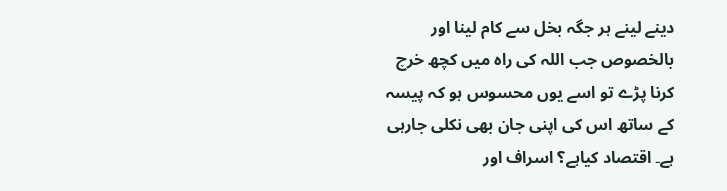دینے لینے ہر جگہ بخل سے کام لینا اور بالخصوص جب اللہ کی راہ میں کچھ خرچ کرنا پڑے تو اسے یوں محسوس ہو کہ پیسہ کے ساتھ اس کی اپنی جان بھی نکلی جارہی ہے۔ اقتصاد کیاہے؟ اسراف اور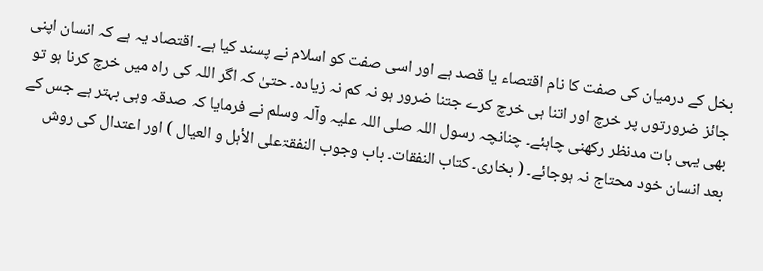بخل کے درمیان کی صفت کا نام اقتصاء یا قصد ہے اور اسی صفت کو اسلام نے پسند کیا ہے۔ اقتصاد یہ ہے کہ انسان اپنی جائز ضرورتوں پر خرچ اور اتنا ہی خرچ کرے جتنا ضرور ہو نہ کم نہ زیادہ۔ حتیٰ کہ اگر اللہ کی راہ میں خرچ کرنا ہو تو بھی یہی بات مدنظر رکھنی چاہئے۔ چنانچہ رسول اللہ صلی اللہ علیہ وآلہ وسلم نے فرمایا کہ صدقہ وہی بہتر ہے جس کے بعد انسان خود محتاج نہ ہوجائے۔ ( بخاری۔ کتاب النفقات۔ باب وجوب النفقۃعلی الأہل و العیال ) اور اعتدال کی روش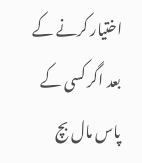اختیار کرنے کے بعد اگر کسی کے پاس مال بچ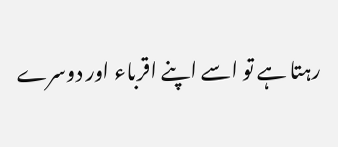رہتا ہے تو اسے اپنے اقرباء اور دوسرے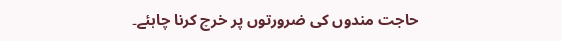حاجت مندوں کی ضرورتوں پر خرچ کرنا چاہئے۔